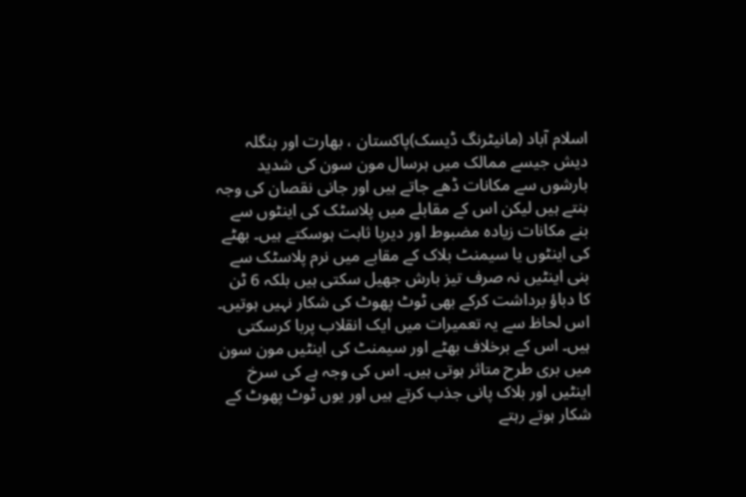اسلام آباد (مانیٹرنگ ڈیسک)پاکستان ، بھارت اور بنگلہ دیش جیسے ممالک میں ہرسال مون سون کی شدید بارشوں سے مکانات ڈھے جاتے ہیں اور جانی نقصان کی وجہ بنتے ہیں لیکن اس کے مقابلے میں پلاسٹک کی اینٹوں سے بنے مکانات زیادہ مضبوط اور دیرپا ثابت ہوسکتے ہیں۔ بھٹے کی اینٹوں یا سیمنٹ بلاک کے مقابے میں نرم پلاسٹک سے بنی اینٹیں نہ صرف تیز بارش جھیل سکتی ہیں بلکہ 6 ٹن کا دباؤ برداشت کرکے بھی ٹوٹ پھوٹ کی شکار نہیں ہوتیں۔ اس لحاظ سے یہ تعمیرات میں ایک انقلاب پربا کرسکتی ہیں۔ اس کے برخلاف بھٹے اور سیمنٹ کی اینٹیں مون سون میں بری طرح متاثر ہوتی ہیں۔ اس کی وجہ ہے کی سرخ اینٹیں اور بلاک پانی جذب کرتے ہیں اور یوں ٹوٹ پھوٹ کے شکار ہوتے رہتے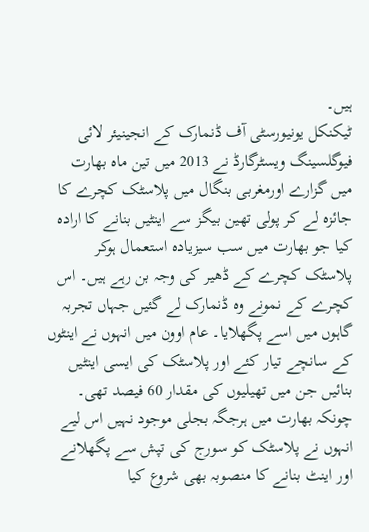ہیں۔
ٹیکنکل یونیورسٹی آف ڈنمارک کے انجینیئر لائی فیوگلسینگ ویسٹرگارڈ نے 2013 میں تین ماہ بھارت میں گزارے اورمغربی بنگال میں پلاسٹک کچرے کا جائزہ لے کر پولی تھین بیگز سے اینٹیں بنانے کا ارادہ کیا جو بھارت میں سب سیزیادہ استعمال ہوکر پلاسٹک کچرے کے ڈھیر کی وجہ بن رہے ہیں۔ اس کچرے کے نمونے وہ ڈنمارک لے گئیں جہاں تجربہ گاہوں میں اسے پگھلایا۔ عام اوون میں انہوں نے اینٹوں کے سانچے تیار کئے اور پلاسٹک کی ایسی اینٹیں بنائیں جن میں تھیلیوں کی مقدار 60 فیصد تھی۔ چونکہ بھارت میں ہرجگہ بجلی موجود نہیں اس لیے انہوں نے پلاسٹک کو سورج کی تپش سے پگھلانے اور اینٹ بنانے کا منصوبہ بھی شروع کیا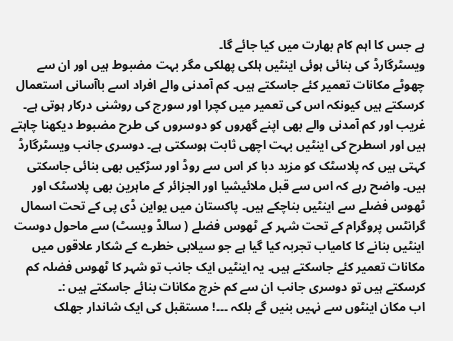ہے جس کا اہم کام بھارت میں کیا جائے گا۔
ویسٹرگارڈ کی بنائی ہوئی اینٹیں ہلکی پھلکی مگر بہت مضبوط ہیں اور ان سے چھوٹے مکانات تعمیر کئے جاسکتے ہیں۔ کم آمدنی والے افراد اسے باآسانی استعمال کرسکتے ہیں کیونکہ اس کی تعمیر میں کچرا اور سورج کی روشنی درکار ہوتی ہے۔ غریب اور کم آمدنی والے بھی اپنے گھروں کو دوسروں کی طرح مضبوط دیکھنا چاہتے ہیں اور اسطرح کی اینٹیں بہت اچھی ثابت ہوسکتی ہے۔ دوسری جانب ویسٹرگارڈ کہتی ہیں کہ پلاسٹک کو مزید دبا کر اس سے روڈ اور سڑکیں بھی بنائی جاسکتی ہیں۔ واضح رہے کہ اس سے قبل ملائیشیا اور الجزائر کے ماہرین بھی پلاسٹک اور ٹھوس فضلے سے اینٹیں بناچکے ہیں۔ پاکستان میں یواین ڈی پی کے تحت اسمال گرانٹس پروگرام کے تحت شہر کے ٹھوس فضلے ( سالڈ ویسٹ) سے ماحول دوست اینٹیں بنانے کا کامیاب تجربہ کیا گیا ہے جو سیلابی خطرے کے شکار علاقوں میں مکانات تعمیر کئے جاسکتے ہیں۔ یہ اینٹیں ایک جانب تو شہر کا ٹھوس فضلہ کم کرسکتے ہیں تو دوسری جانب ان سے کم خرچ مکانات بنائے جاسکتے ہیں :۔
اب مکان اینٹوں سے نہیں بنیں گے بلکہ ۔۔۔! مستقبل کی ایک شاندار جھلک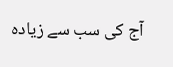آج کی سب سے زیادہ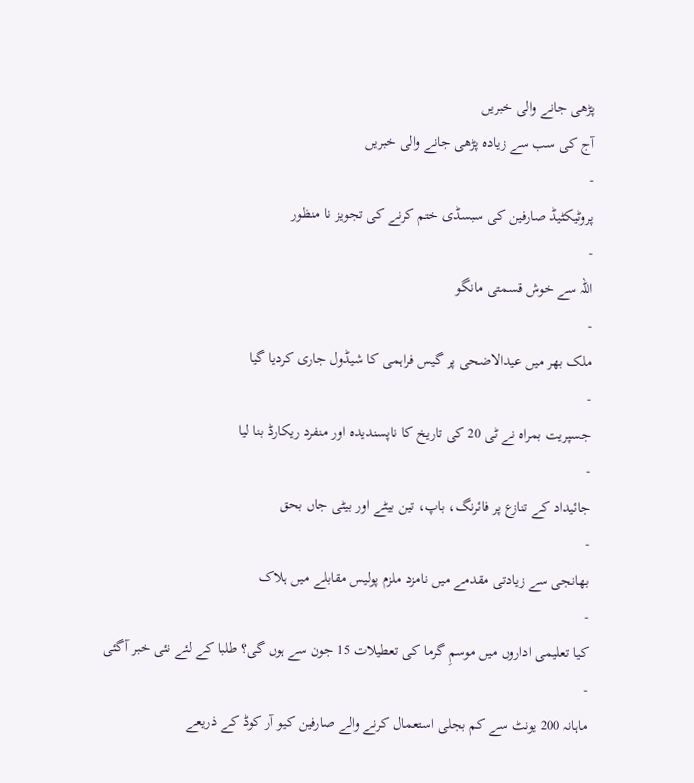پڑھی جانے والی خبریں
آج کی سب سے زیادہ پڑھی جانے والی خبریں
-
پروٹیکٹیڈ صارفین کی سبسڈی ختم کرنے کی تجویز نا منظور
-
اللہ سے خوش قسمتی مانگو
-
ملک بھر میں عیدالاضحی پر گیس فراہمی کا شیڈول جاری کردیا گیا
-
جسپریت بمراہ نے ٹی 20 کی تاریخ کا ناپسندیدہ اور منفرد ریکارڈ بنا لیا
-
جائیداد کے تنازع پر فائرنگ، باپ، تین بیٹے اور بیٹی جاں بحق
-
بھانجی سے زیادتی مقدمے میں نامزد ملزم پولیس مقابلے میں ہلاک
-
کیا تعلیمی اداروں میں موسمِ گرما کی تعطیلات 15 جون سے ہوں گی؟ طلبا کے لئے نئی خبر آگئی
-
ماہانہ 200 یونٹ سے کم بجلی استعمال کرنے والے صارفین کیو آر کوڈ کے ذریعے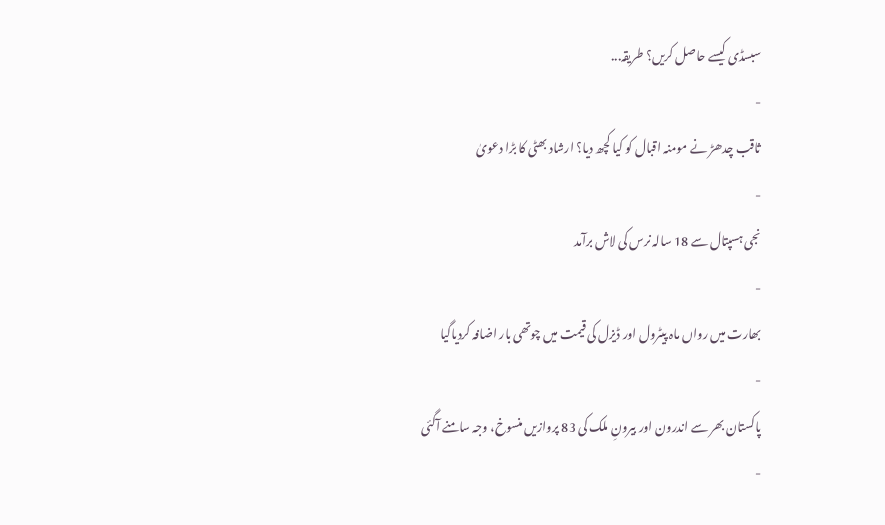سبسڈی کیسے حاصل کریں؟ طریقہ...
-
ثاقب چدھڑ نے مومنہ اقبال کو کیا کچھ دیا؟ ارشاد بھٹی کا بڑا دعویٰ
-
نجی ہسپتال سے 18 سالہ نرس کی لاش برآمد
-
بھارت میں رواں ماہ پیٹرول اور ڈیزل کی قیمت میں چوتھی بار اضافہ کردیاگیا
-
پاکستان بھر سے اندرون اور بیرونِ ملک کی 83 پروازیں منسوخ، وجہ سامنے آگئی
-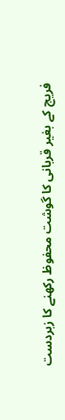فریج کے بغیر قربانی کا گوشت محفوظ رکھنے کا زبردست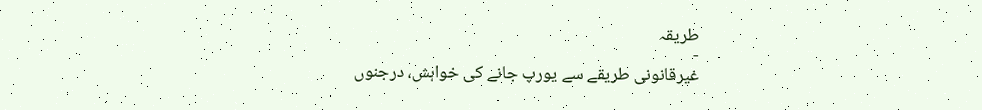طریقہ
-
غیرقانونی طریقے سے یورپ جانے کی خواہش، درجنوں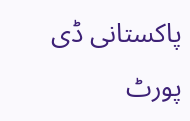پاکستانی ڈی پورٹ